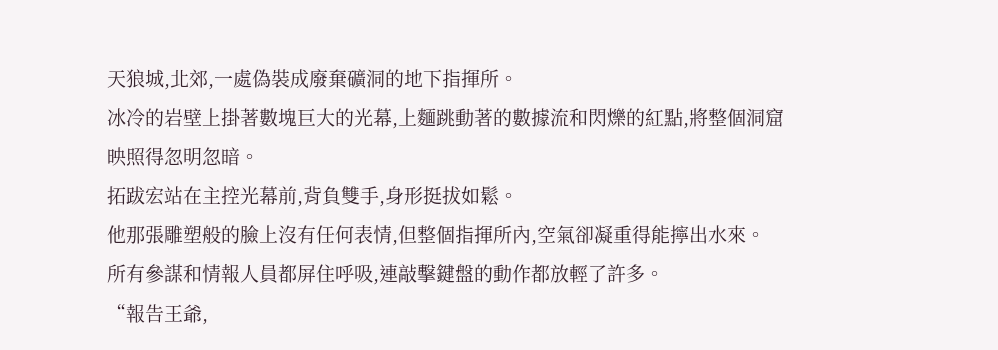天狼城,北郊,一處偽裝成廢棄礦洞的地下指揮所。
冰冷的岩壁上掛著數塊巨大的光幕,上麵跳動著的數據流和閃爍的紅點,將整個洞窟映照得忽明忽暗。
拓跋宏站在主控光幕前,背負雙手,身形挺拔如鬆。
他那張雕塑般的臉上沒有任何表情,但整個指揮所內,空氣卻凝重得能擰出水來。
所有參謀和情報人員都屏住呼吸,連敲擊鍵盤的動作都放輕了許多。
“報告王爺,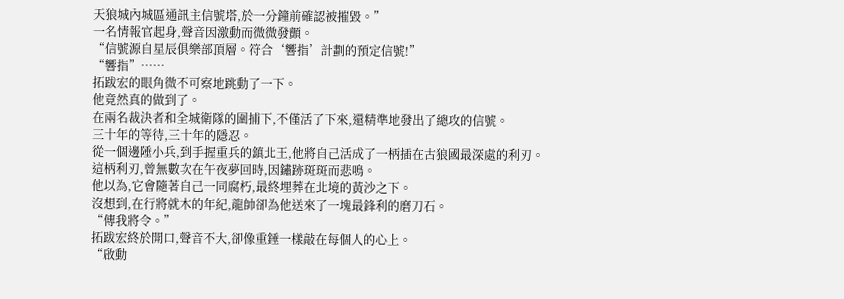天狼城內城區通訊主信號塔,於一分鐘前確認被摧毀。”
一名情報官起身,聲音因激動而微微發顫。
“信號源自星辰俱樂部頂層。符合‘響指’計劃的預定信號!”
“響指”……
拓跋宏的眼角微不可察地跳動了一下。
他竟然真的做到了。
在兩名裁決者和全城衛隊的圍捕下,不僅活了下來,還精準地發出了總攻的信號。
三十年的等待,三十年的隱忍。
從一個邊陲小兵,到手握重兵的鎮北王,他將自己活成了一柄插在古狼國最深處的利刃。
這柄利刃,曾無數次在午夜夢回時,因鏽跡斑斑而悲鳴。
他以為,它會隨著自己一同腐朽,最終埋葬在北境的黃沙之下。
沒想到,在行將就木的年紀,龍帥卻為他送來了一塊最鋒利的磨刀石。
“傳我將令。”
拓跋宏終於開口,聲音不大,卻像重錘一樣敲在每個人的心上。
“啟動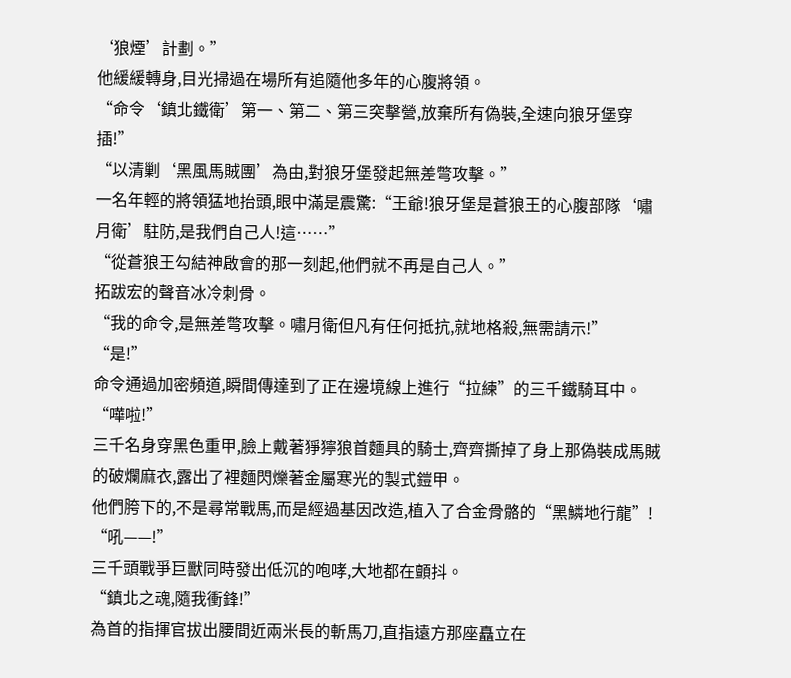‘狼煙’計劃。”
他緩緩轉身,目光掃過在場所有追隨他多年的心腹將領。
“命令‘鎮北鐵衛’第一、第二、第三突擊營,放棄所有偽裝,全速向狼牙堡穿插!”
“以清剿‘黑風馬賊團’為由,對狼牙堡發起無差彆攻擊。”
一名年輕的將領猛地抬頭,眼中滿是震驚:“王爺!狼牙堡是蒼狼王的心腹部隊‘嘯月衛’駐防,是我們自己人!這……”
“從蒼狼王勾結神啟會的那一刻起,他們就不再是自己人。”
拓跋宏的聲音冰冷刺骨。
“我的命令,是無差彆攻擊。嘯月衛但凡有任何抵抗,就地格殺,無需請示!”
“是!”
命令通過加密頻道,瞬間傳達到了正在邊境線上進行“拉練”的三千鐵騎耳中。
“嘩啦!”
三千名身穿黑色重甲,臉上戴著猙獰狼首麵具的騎士,齊齊撕掉了身上那偽裝成馬賊的破爛麻衣,露出了裡麵閃爍著金屬寒光的製式鎧甲。
他們胯下的,不是尋常戰馬,而是經過基因改造,植入了合金骨骼的“黑鱗地行龍”!
“吼——!”
三千頭戰爭巨獸同時發出低沉的咆哮,大地都在顫抖。
“鎮北之魂,隨我衝鋒!”
為首的指揮官拔出腰間近兩米長的斬馬刀,直指遠方那座矗立在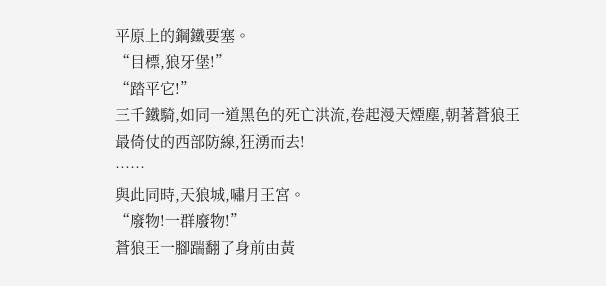平原上的鋼鐵要塞。
“目標,狼牙堡!”
“踏平它!”
三千鐵騎,如同一道黑色的死亡洪流,卷起漫天煙塵,朝著蒼狼王最倚仗的西部防線,狂湧而去!
……
與此同時,天狼城,嘯月王宮。
“廢物!一群廢物!”
蒼狼王一腳踹翻了身前由黃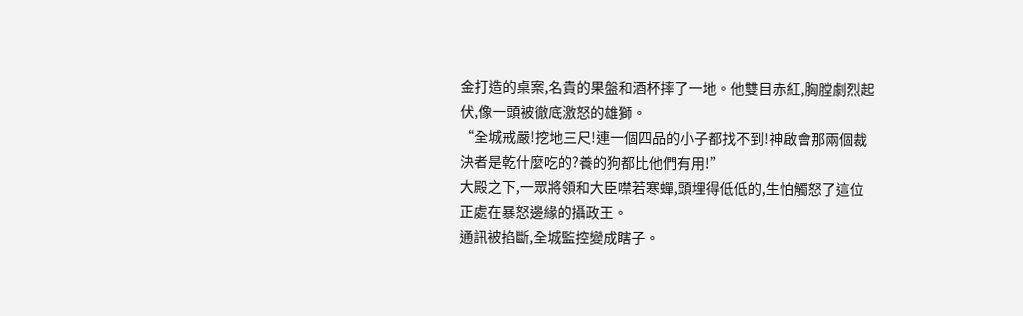金打造的桌案,名貴的果盤和酒杯摔了一地。他雙目赤紅,胸膛劇烈起伏,像一頭被徹底激怒的雄獅。
“全城戒嚴!挖地三尺!連一個四品的小子都找不到!神啟會那兩個裁決者是乾什麼吃的?養的狗都比他們有用!”
大殿之下,一眾將領和大臣噤若寒蟬,頭埋得低低的,生怕觸怒了這位正處在暴怒邊緣的攝政王。
通訊被掐斷,全城監控變成瞎子。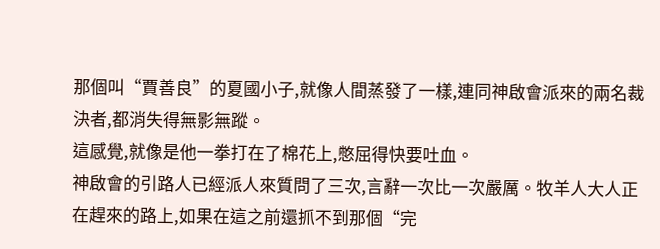那個叫“賈善良”的夏國小子,就像人間蒸發了一樣,連同神啟會派來的兩名裁決者,都消失得無影無蹤。
這感覺,就像是他一拳打在了棉花上,憋屈得快要吐血。
神啟會的引路人已經派人來質問了三次,言辭一次比一次嚴厲。牧羊人大人正在趕來的路上,如果在這之前還抓不到那個“完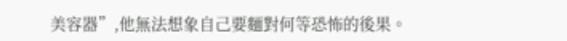美容器”,他無法想象自己要麵對何等恐怖的後果。